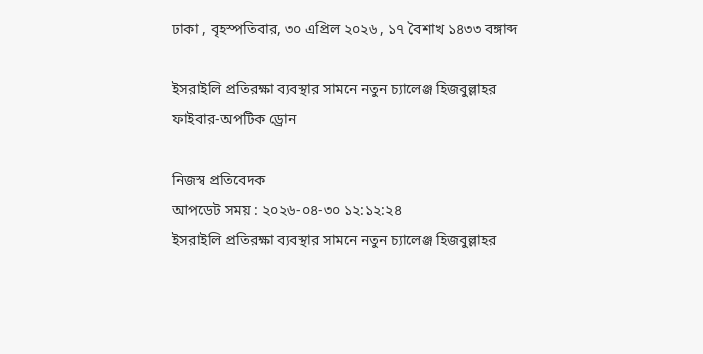ঢাকা , বৃহস্পতিবার, ৩০ এপ্রিল ২০২৬ , ১৭ বৈশাখ ১৪৩৩ বঙ্গাব্দ

ইসরাইলি প্রতিরক্ষা ব্যবস্থার সামনে নতুন চ্যালেঞ্জ হিজবুল্লাহর ফাইবার-অপটিক ড্রোন

নিজস্ব প্রতিবেদক
আপডেট সময় : ২০২৬-০৪-৩০ ১২:১২:২৪
ইসরাইলি প্রতিরক্ষা ব্যবস্থার সামনে নতুন চ্যালেঞ্জ হিজবুল্লাহর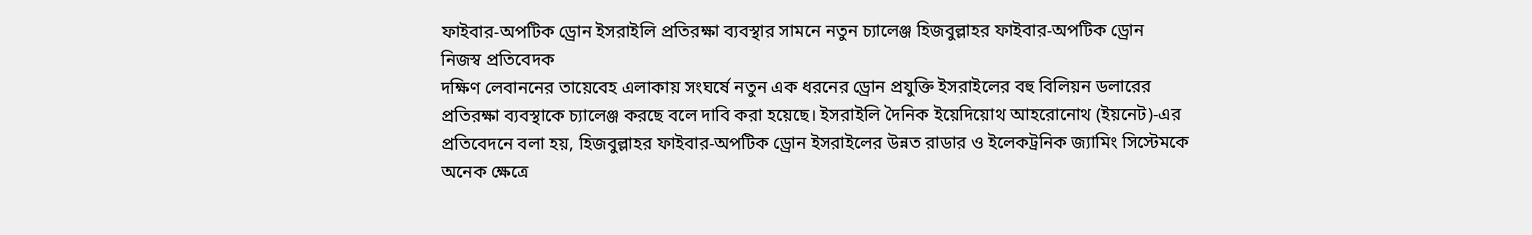ফাইবার-অপটিক ড্রোন ইসরাইলি প্রতিরক্ষা ব্যবস্থার সামনে নতুন চ্যালেঞ্জ হিজবুল্লাহর ফাইবার-অপটিক ড্রোন
নিজস্ব প্রতিবেদক
দক্ষিণ লেবাননের তায়েবেহ এলাকায় সংঘর্ষে নতুন এক ধরনের ড্রোন প্রযুক্তি ইসরাইলের বহু বিলিয়ন ডলারের প্রতিরক্ষা ব্যবস্থাকে চ্যালেঞ্জ করছে বলে দাবি করা হয়েছে। ইসরাইলি দৈনিক ইয়েদিয়োথ আহরোনোথ (ইয়নেট)-এর প্রতিবেদনে বলা হয়, হিজবুল্লাহর ফাইবার-অপটিক ড্রোন ইসরাইলের উন্নত রাডার ও ইলেকট্রনিক জ্যামিং সিস্টেমকে অনেক ক্ষেত্রে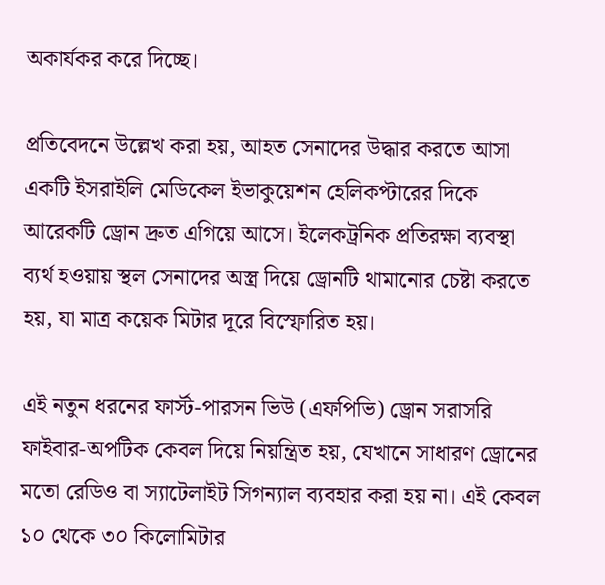অকার্যকর করে দিচ্ছে।

প্রতিবেদনে উল্লেখ করা হয়, আহত সেনাদের উদ্ধার করতে আসা একটি ইসরাইলি মেডিকেল ইভাকুয়েশন হেলিকপ্টারের দিকে আরেকটি ড্রোন দ্রুত এগিয়ে আসে। ইলেকট্রনিক প্রতিরক্ষা ব্যবস্থা ব্যর্থ হওয়ায় স্থল সেনাদের অস্ত্র দিয়ে ড্রোনটি থামানোর চেষ্টা করতে হয়, যা মাত্র কয়েক মিটার দূরে বিস্ফোরিত হয়।

এই নতুন ধরনের ফার্স্ট-পারসন ভিউ (এফপিভি) ড্রোন সরাসরি ফাইবার-অপটিক কেবল দিয়ে নিয়ন্ত্রিত হয়, যেখানে সাধারণ ড্রোনের মতো রেডিও বা স্যাটেলাইট সিগন্যাল ব্যবহার করা হয় না। এই কেবল ১০ থেকে ৩০ কিলোমিটার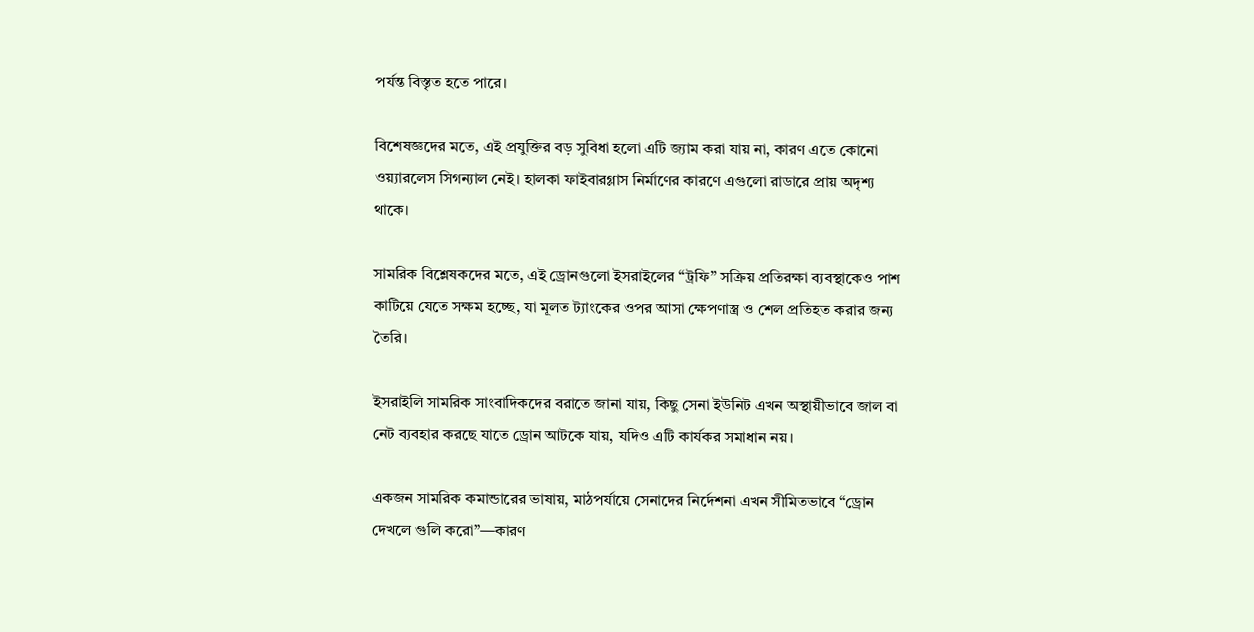পর্যন্ত বিস্তৃত হতে পারে।

বিশেষজ্ঞদের মতে, এই প্রযুক্তির বড় সুবিধা হলো এটি জ্যাম করা যায় না, কারণ এতে কোনো ওয়্যারলেস সিগন্যাল নেই। হালকা ফাইবারগ্লাস নির্মাণের কারণে এগুলো রাডারে প্রায় অদৃশ্য থাকে।

সামরিক বিশ্লেষকদের মতে, এই ড্রোনগুলো ইসরাইলের “ট্রফি” সক্রিয় প্রতিরক্ষা ব্যবস্থাকেও পাশ কাটিয়ে যেতে সক্ষম হচ্ছে, যা মূলত ট্যাংকের ওপর আসা ক্ষেপণাস্ত্র ও শেল প্রতিহত করার জন্য তৈরি।

ইসরাইলি সামরিক সাংবাদিকদের বরাতে জানা যায়, কিছু সেনা ইউনিট এখন অস্থায়ীভাবে জাল বা নেট ব্যবহার করছে যাতে ড্রোন আটকে যায়, যদিও এটি কার্যকর সমাধান নয়।

একজন সামরিক কমান্ডারের ভাষায়, মাঠপর্যায়ে সেনাদের নির্দেশনা এখন সীমিতভাবে “ড্রোন দেখলে গুলি করো”—কারণ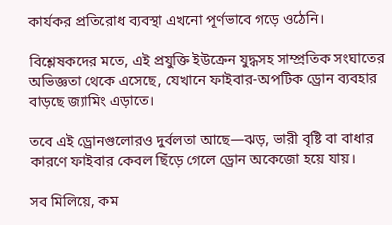কার্যকর প্রতিরোধ ব্যবস্থা এখনো পূর্ণভাবে গড়ে ওঠেনি।

বিশ্লেষকদের মতে, এই প্রযুক্তি ইউক্রেন যুদ্ধসহ সাম্প্রতিক সংঘাতের অভিজ্ঞতা থেকে এসেছে, যেখানে ফাইবার-অপটিক ড্রোন ব্যবহার বাড়ছে জ্যামিং এড়াতে।

তবে এই ড্রোনগুলোরও দুর্বলতা আছে—ঝড়, ভারী বৃষ্টি বা বাধার কারণে ফাইবার কেবল ছিঁড়ে গেলে ড্রোন অকেজো হয়ে যায়।

সব মিলিয়ে, কম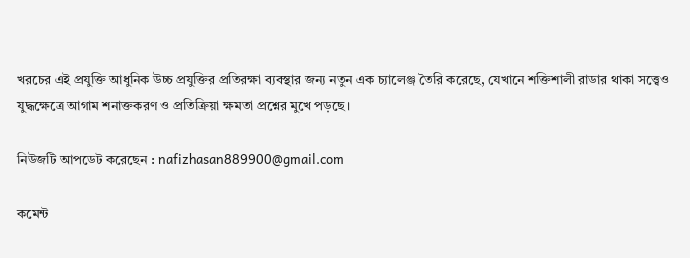খরচের এই প্রযুক্তি আধুনিক উচ্চ প্রযুক্তির প্রতিরক্ষা ব্যবস্থার জন্য নতুন এক চ্যালেঞ্জ তৈরি করেছে, যেখানে শক্তিশালী রাডার থাকা সত্ত্বেও যুদ্ধক্ষেত্রে আগাম শনাক্তকরণ ও প্রতিক্রিয়া ক্ষমতা প্রশ্নের মুখে পড়ছে।

নিউজটি আপডেট করেছেন : nafizhasan889900@gmail.com

কমেন্ট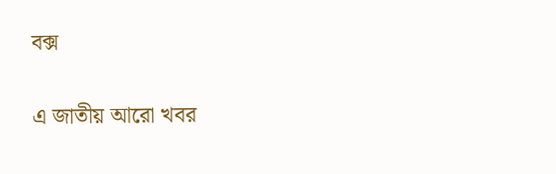বক্স

এ জাতীয় আরো খবর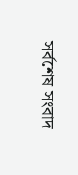সর্বশেষ সংবাদ